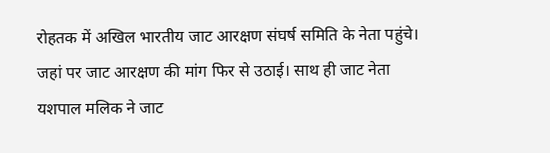रोहतक में अखिल भारतीय जाट आरक्षण संघर्ष समिति के नेता पहुंचे। जहां पर जाट आरक्षण की मांग फिर से उठाई। साथ ही जाट नेता यशपाल मलिक ने जाट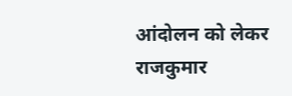आंदोलन को लेकर राजकुमार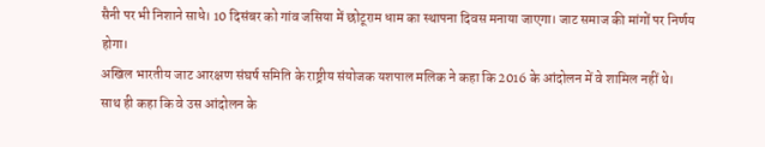सैनी पर भी निशाने साधे। 10 दिसंबर को गांव जसिया में छोटूराम धाम का स्थापना दिवस मनाया जाएगा। जाट समाज की मांगों पर निर्णय होगा।
अखिल भारतीय जाट आरक्षण संघर्ष समिति के राष्ट्रीय संयोजक यशपाल मलिक ने कहा कि 2016 के आंदोलन में वे शामिल नहीं थे। साथ ही कहा कि वे उस आंदोलन के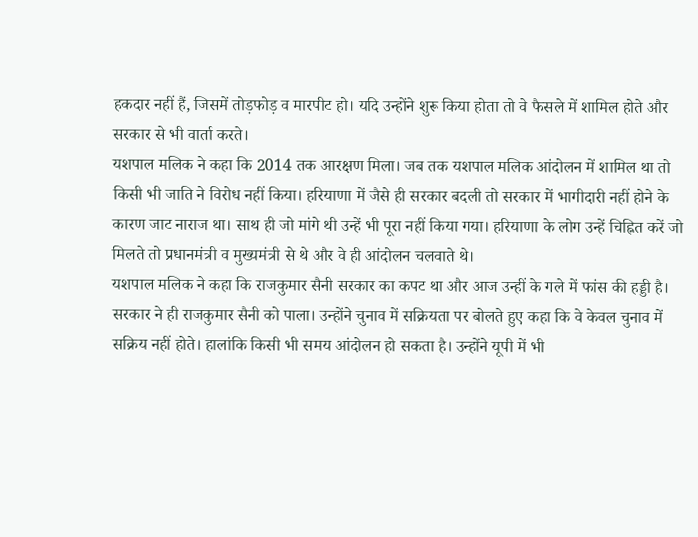हकदार नहीं हैं, जिसमें तोड़फोड़ व मारपीट हो। यदि उन्होंने शुरू किया होता तो वे फैसले में शामिल होते और सरकार से भी वार्ता करते।
यशपाल मलिक ने कहा कि 2014 तक आरक्षण मिला। जब तक यशपाल मलिक आंदोलन में शामिल था तो किसी भी जाति ने विरोध नहीं किया। हरियाणा में जैसे ही सरकार बदली तो सरकार में भागीदारी नहीं होने के कारण जाट नाराज था। साथ ही जो मांगे थी उन्हें भी पूरा नहीं किया गया। हरियाणा के लोग उन्हें चिह्नित करें जो मिलते तो प्रधानमंत्री व मुख्यमंत्री से थे और वे ही आंदोलन चलवाते थे।
यशपाल मलिक ने कहा कि राजकुमार सैनी सरकार का कपट था और आज उन्हीं के गले में फांस की हड्डी है। सरकार ने ही राजकुमार सैनी को पाला। उन्होंने चुनाव में सक्रियता पर बोलते हुए कहा कि वे केवल चुनाव में सक्रिय नहीं होते। हालांकि किसी भी समय आंदोलन हो सकता है। उन्होंने यूपी में भी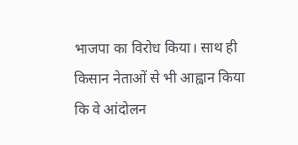भाजपा का विरोध किया। साथ ही किसान नेताओं से भी आह्वान किया कि वे आंदोलन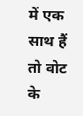में एक साथ हैं तो वोट के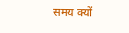समय क्यों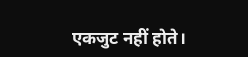एकजुट नहीं होते।